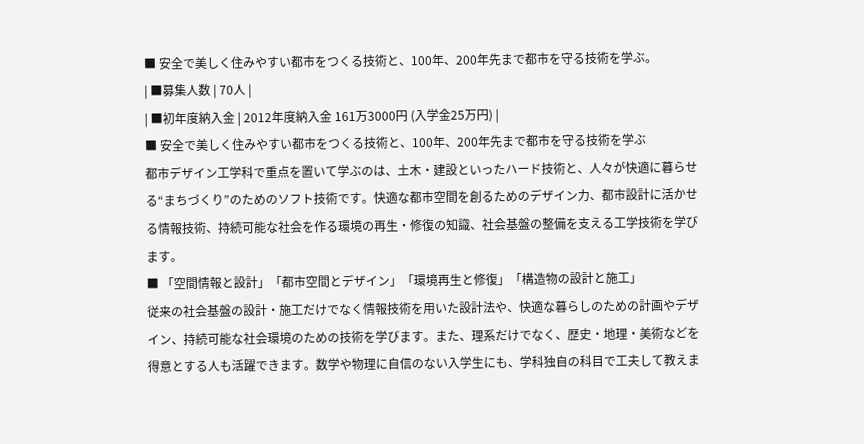■ 安全で美しく住みやすい都市をつくる技術と、100年、200年先まで都市を守る技術を学ぶ。
| ■募集人数 | 70人 |
| ■初年度納入金 | 2012年度納入金 161万3000円 (入学金25万円) |
■ 安全で美しく住みやすい都市をつくる技術と、100年、200年先まで都市を守る技術を学ぶ
都市デザイン工学科で重点を置いて学ぶのは、土木・建設といったハード技術と、人々が快適に暮らせる“まちづくり”のためのソフト技術です。快適な都市空間を創るためのデザイン力、都市設計に活かせる情報技術、持続可能な社会を作る環境の再生・修復の知識、社会基盤の整備を支える工学技術を学びます。
■ 「空間情報と設計」「都市空間とデザイン」「環境再生と修復」「構造物の設計と施工」
従来の社会基盤の設計・施工だけでなく情報技術を用いた設計法や、快適な暮らしのための計画やデザイン、持続可能な社会環境のための技術を学びます。また、理系だけでなく、歴史・地理・美術などを得意とする人も活躍できます。数学や物理に自信のない入学生にも、学科独自の科目で工夫して教えま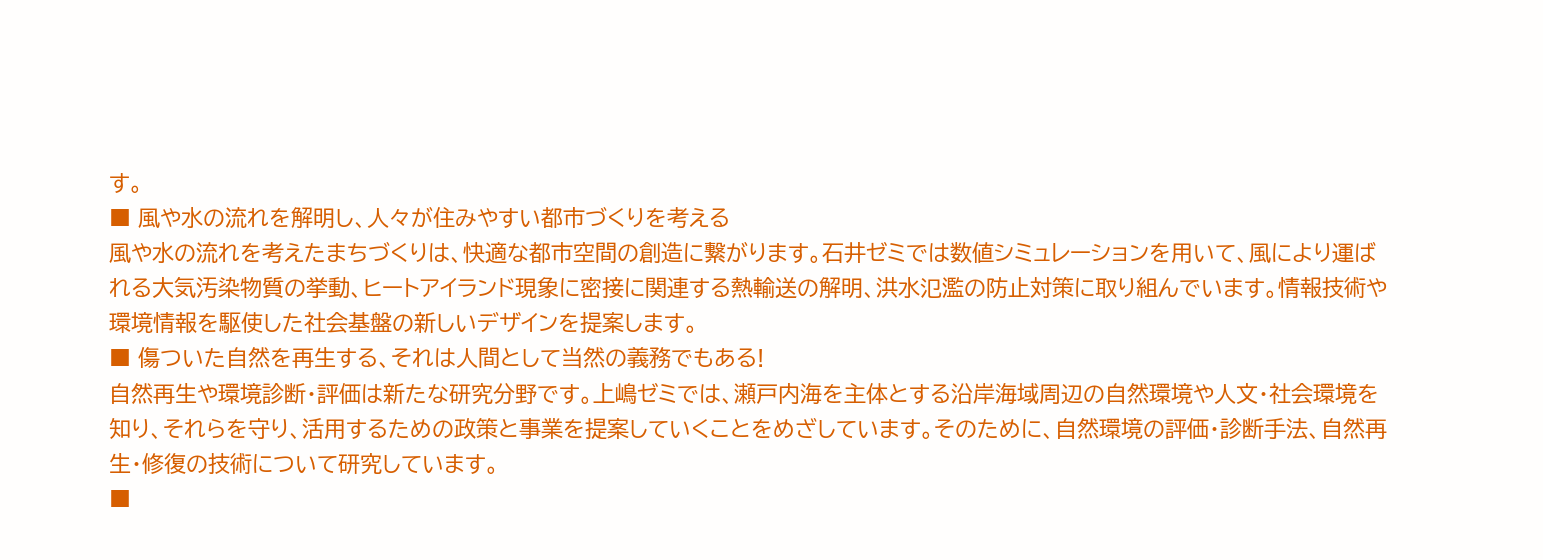す。
■ 風や水の流れを解明し、人々が住みやすい都市づくりを考える
風や水の流れを考えたまちづくりは、快適な都市空間の創造に繋がります。石井ゼミでは数値シミュレーションを用いて、風により運ばれる大気汚染物質の挙動、ヒートアイランド現象に密接に関連する熱輸送の解明、洪水氾濫の防止対策に取り組んでいます。情報技術や環境情報を駆使した社会基盤の新しいデザインを提案します。
■ 傷ついた自然を再生する、それは人間として当然の義務でもある!
自然再生や環境診断・評価は新たな研究分野です。上嶋ゼミでは、瀬戸内海を主体とする沿岸海域周辺の自然環境や人文・社会環境を知り、それらを守り、活用するための政策と事業を提案していくことをめざしています。そのために、自然環境の評価・診断手法、自然再生・修復の技術について研究しています。
■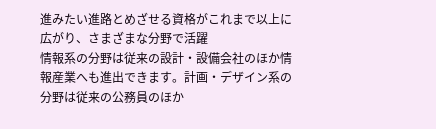進みたい進路とめざせる資格がこれまで以上に広がり、さまざまな分野で活躍
情報系の分野は従来の設計・設備会社のほか情報産業へも進出できます。計画・デザイン系の分野は従来の公務員のほか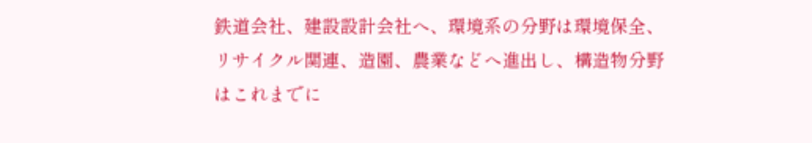鉄道会社、建設設計会社へ、環境系の分野は環境保全、リサイクル関連、造園、農業などへ進出し、構造物分野はこれまでに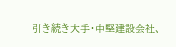引き続き大手・中堅建設会社、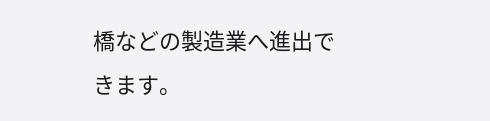橋などの製造業へ進出できます。